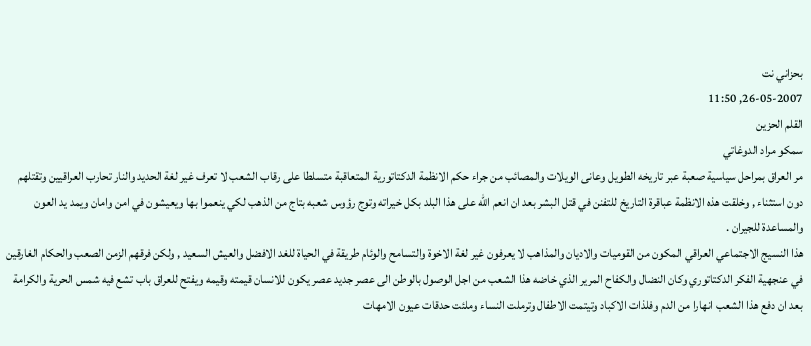بحزاني نت
26-05-2007, 11:50
القلم الحزين
سمكو مراد الدوغاتي
مر العراق بمراحل سياسية صعبة عبر تاريخه الطويل وعانى الويلات والمصائب من جراء حكم الانظمة الدكتاتورية المتعاقبة متسلطا على رقاب الشعب لا تعرف غير لغة الحديد والنار تحارب العراقيين وتقتلهم دون استثناء , وخلقت هذه الانظمة عباقرة التاريخ للتفنن في قتل البشر بعد ان انعم الله على هذا البلد بكل خيراته وتوج رؤوس شعبه بتاج من الذهب لكي ينعموا بها ويعيشون في امن وامان ويمد يد العون والمساعدة للجيران .
هذا النسيج الاجتماعي العراقي المكون من القوميات والاديان والمذاهب لا يعرفون غير لغة الاخوة والتسامح والوئام طريقة في الحياة للغد الافضل والعيش السعيد , ولكن فرقهم الزمن الصعب والحكام الغارقين في عنجهية الفكر الدكتاتوري وكان النضال والكفاح المرير الذي خاضه هذا الشعب من اجل الوصول بالوطن الى عصر جديد عصر يكون للانسان قيمته وقيمه ويفتح للعراق باب تشع فيه شمس الحرية والكرامة بعد ان دفع هذا الشعب انهارا من الدم وفلذات الاكباد وتيتمت الاطفال وترملت النساء وملئت حدقات عيون الامهات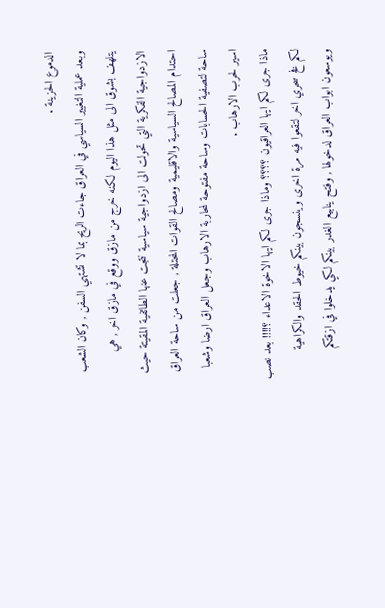الدموع الحزينة .
وبعد عملية التغيير السياسي في العراق جاءت الريح بما لا تشتهي السفن , وكان الشعب يتلهف بشوق الى مثل هذا اليوم لكنه خرج من مازق ووقع في مازق اخر , هي الازدواجية الفكرية التي تحولت الى ازدواجية سياسية نتجت عنها الطائفية المقيتة حيث احتدام المصالح السياسية والاقليمية ومصالح القوات المحتلة , جعلت من ساحة العراق ساحة لتصفية الحسابات وساحة مفتوحة لمحاربة الارهاب وجعل العراق ارضا وشعبا اسير لحرب الارهاب .
ماذا جرى لكم ايها العراقيون ؟؟؟؟ وماذا جرى لكم ايها الاخوة الاعداء ؟!!!! بعد نصب لكم فخ سحري اخر لتقعوا فيه مرة اخرى وينسجون بينكم خيوط الحقد والكراهية ويوسعون ابواب العراق لدخولها , وفتح ينابيع الغدر بينكم لكي يدخلوا في ازقتكم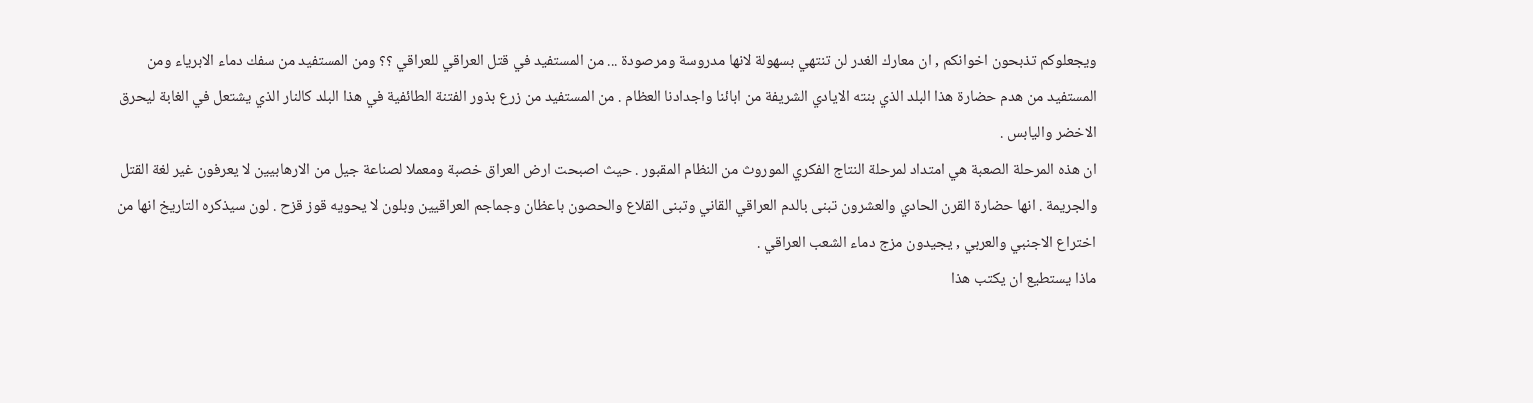ويجعلوكم تذبحون اخوانكم , ان معارك الغدر لن تنتهي بسهولة لانها مدروسة ومرصودة ... من المستفيد في قتل العراقي للعراقي ؟؟ ومن المستفيد من سفك دماء الابرياء ومن المستفيد من هدم حضارة هذا البلد الذي بنته الايادي الشريفة من ابائنا واجدادنا العظام . من المستفيد من زرع بذور الفتنة الطائفية في هذا البلد كالنار الذي يشتعل في الغابة ليحرق الاخضر واليابس .
ان هذه المرحلة الصعبة هي امتداد لمرحلة النتاج الفكري الموروث من النظام المقبور . حيث اصبحت ارض العراق خصبة ومعملا لصناعة جيل من الارهابيين لا يعرفون غير لغة القتل والجريمة . انها حضارة القرن الحادي والعشرون تبنى بالدم العراقي القاني وتبنى القلاع والحصون باعظان وجماجم العراقيين وبلون لا يحويه قوز قزح . لون سيذكره التاريخ انها من اختراع الاجنبي والعربي , يجيدون مزج دماء الشعب العراقي .
ماذا يستطيع ان يكتب هذا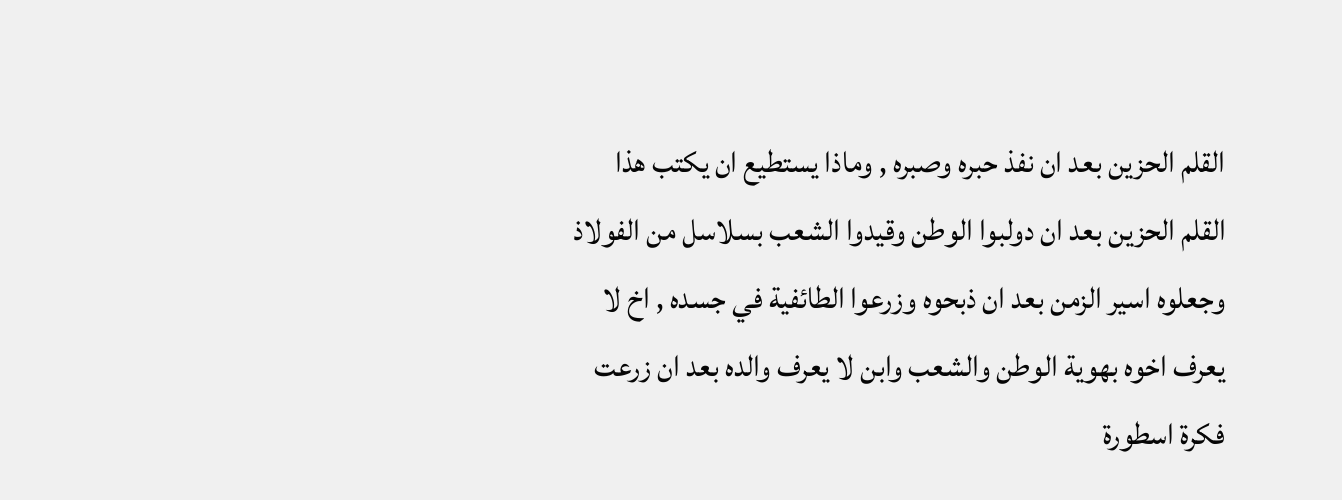القلم الحزين بعد ان نفذ حبره وصبره , وماذا يستطيع ان يكتب هذا القلم الحزين بعد ان دولبوا الوطن وقيدوا الشعب بسلاسل من الفولاذ وجعلوه اسير الزمن بعد ان ذبحوه وزرعوا الطائفية في جسده , اخ لا يعرف اخوه بهوية الوطن والشعب وابن لا يعرف والده بعد ان زرعت فكرة اسطورة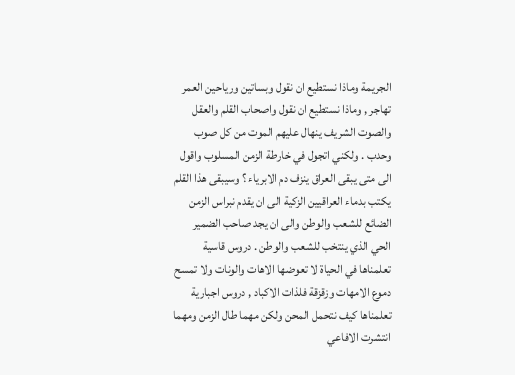الجريمة وماذا نستطيع ان نقول وبساتين ورياحين العمر تهاجر , وماذا نستطيع ان نقول واصحاب القلم والعقل والصوت الشريف ينهال عليهم الموت من كل صوب وحدب . ولكني اتجول في خارطة الزمن المسلوب واقول الى متى يبقى العراق ينزف دم الابرياء ؟ وسيبقى هذا القلم يكتب بدماء العراقيين الزكية الى ان يقدم نبراس الزمن الضائع للشعب والوطن والى ان يجد صاحب الضمير الحي الذي ينتخب للشعب والوطن . دروس قاسية تعلمناها في الحياة لا تعوضها الاهات والونات ولا تمسح دموع الامهات وزقزقة فلذات الاكباد , دروس اجبارية تعلمناها كيف نتحمل المحن ولكن مهما طال الزمن ومهما انتشرت الافاعي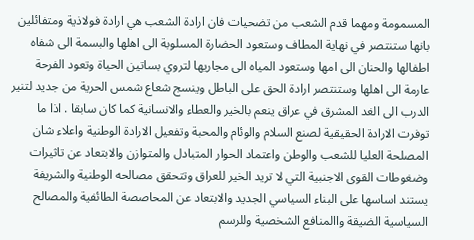المسمومة ومهما قدم الشعب من تضحيات فان ارادة الشعب هي ارادة فولاذية ومتفائلين بانها ستنتصر في نهاية المطاف وستعود الحضارة المسلوبة الى اهلها والبسمة الى شفاه اطفالها والحنان الى امها وستعود المياه الى مجاريها لتروي بساتين الحياة وتعود الفرحة عارمة الى اهلها وستنتصر ارادة الحق على الباطل وينسج شعاع شمس الحرية من جديد لتنير الدرب الى الغد المشرق في عراق ينعم بالخير والعطاء والانسانية كما كان سابقا . اذا ما توفرت الارادة الحقيقية لصنع السلام والوئام والمحبة وتفعيل الارادة الوطنية واعلاء شان المصلحة العليا للشعب والوطن واعتماد الحوار المتبادل والمتوازن والابتعاد عن تاثيرات وضغوطات القوى الاجنبية التي لا تريد الخير للعراق وتتحقق مصالحه الوطنية والشريفة يستند اساسها على البناء السياسي الجديد والابتعاد عن المحاصصة الطائفية والمصالح السياسية الضيقة واالمنافع الشخصية وللرسم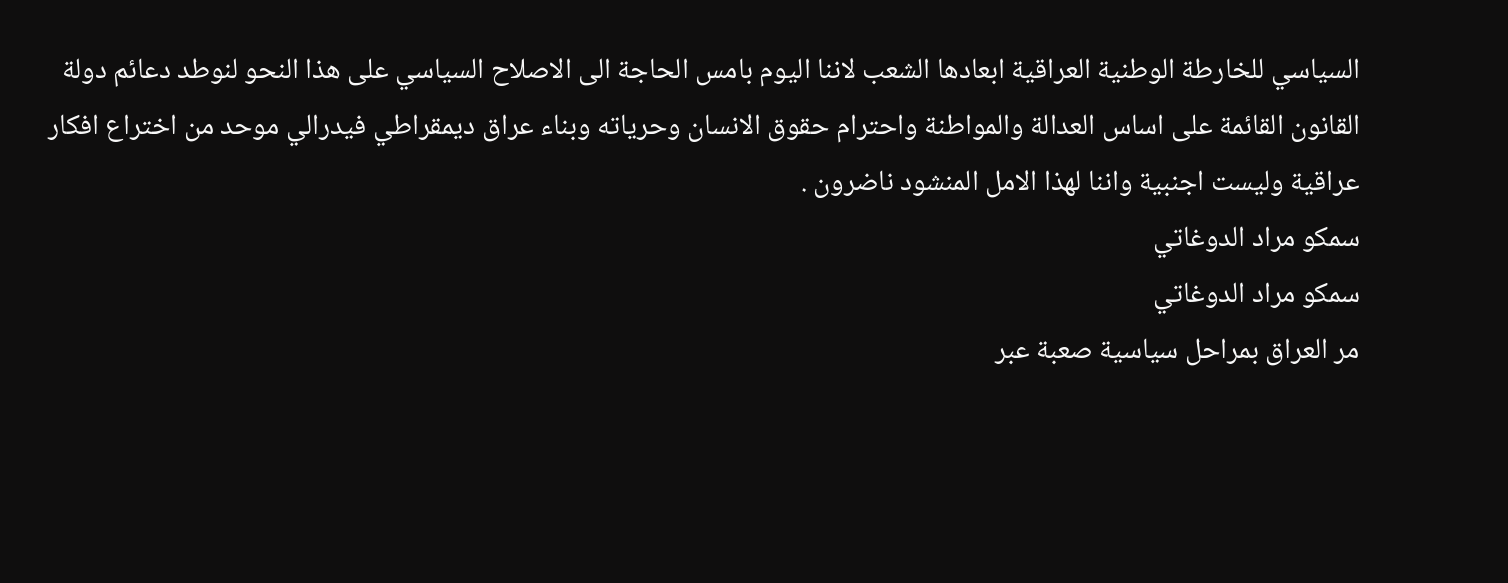السياسي للخارطة الوطنية العراقية ابعادها الشعب لاننا اليوم بامس الحاجة الى الاصلاح السياسي على هذا النحو لنوطد دعائم دولة القانون القائمة على اساس العدالة والمواطنة واحترام حقوق الانسان وحرياته وبناء عراق ديمقراطي فيدرالي موحد من اختراع افكار عراقية وليست اجنبية واننا لهذا الامل المنشود ناضرون .
سمكو مراد الدوغاتي
سمكو مراد الدوغاتي
مر العراق بمراحل سياسية صعبة عبر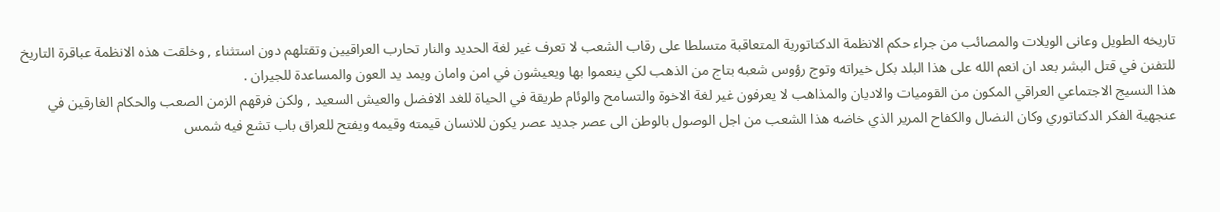تاريخه الطويل وعانى الويلات والمصائب من جراء حكم الانظمة الدكتاتورية المتعاقبة متسلطا على رقاب الشعب لا تعرف غير لغة الحديد والنار تحارب العراقيين وتقتلهم دون استثناء , وخلقت هذه الانظمة عباقرة التاريخ للتفنن في قتل البشر بعد ان انعم الله على هذا البلد بكل خيراته وتوج رؤوس شعبه بتاج من الذهب لكي ينعموا بها ويعيشون في امن وامان ويمد يد العون والمساعدة للجيران .
هذا النسيج الاجتماعي العراقي المكون من القوميات والاديان والمذاهب لا يعرفون غير لغة الاخوة والتسامح والوئام طريقة في الحياة للغد الافضل والعيش السعيد , ولكن فرقهم الزمن الصعب والحكام الغارقين في عنجهية الفكر الدكتاتوري وكان النضال والكفاح المرير الذي خاضه هذا الشعب من اجل الوصول بالوطن الى عصر جديد عصر يكون للانسان قيمته وقيمه ويفتح للعراق باب تشع فيه شمس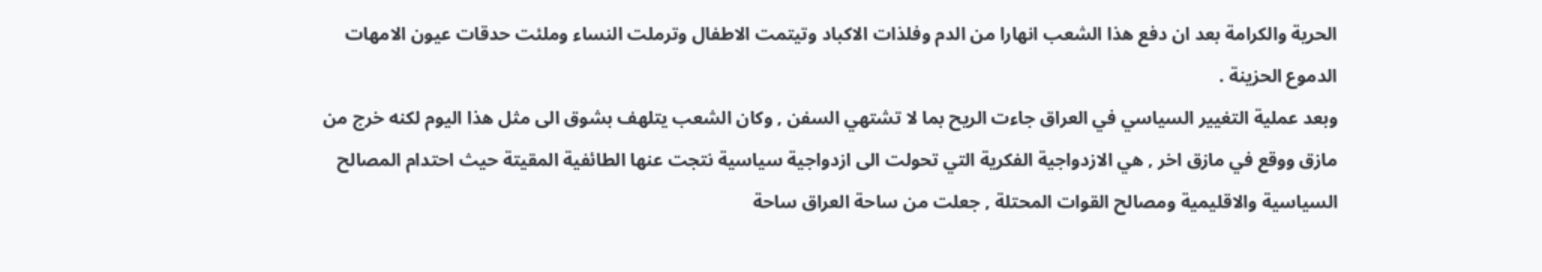الحرية والكرامة بعد ان دفع هذا الشعب انهارا من الدم وفلذات الاكباد وتيتمت الاطفال وترملت النساء وملئت حدقات عيون الامهات الدموع الحزينة .
وبعد عملية التغيير السياسي في العراق جاءت الريح بما لا تشتهي السفن , وكان الشعب يتلهف بشوق الى مثل هذا اليوم لكنه خرج من مازق ووقع في مازق اخر , هي الازدواجية الفكرية التي تحولت الى ازدواجية سياسية نتجت عنها الطائفية المقيتة حيث احتدام المصالح السياسية والاقليمية ومصالح القوات المحتلة , جعلت من ساحة العراق ساحة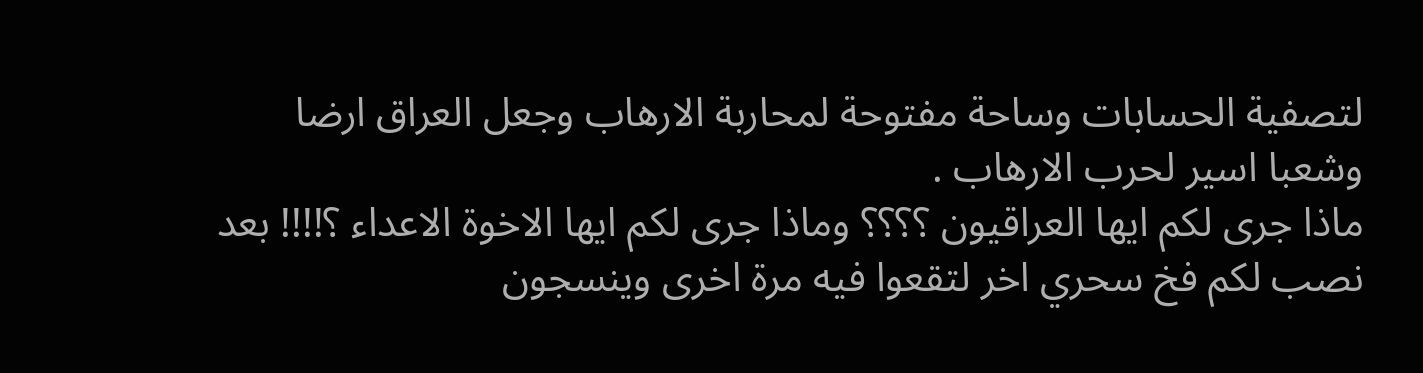لتصفية الحسابات وساحة مفتوحة لمحاربة الارهاب وجعل العراق ارضا وشعبا اسير لحرب الارهاب .
ماذا جرى لكم ايها العراقيون ؟؟؟؟ وماذا جرى لكم ايها الاخوة الاعداء ؟!!!! بعد نصب لكم فخ سحري اخر لتقعوا فيه مرة اخرى وينسجون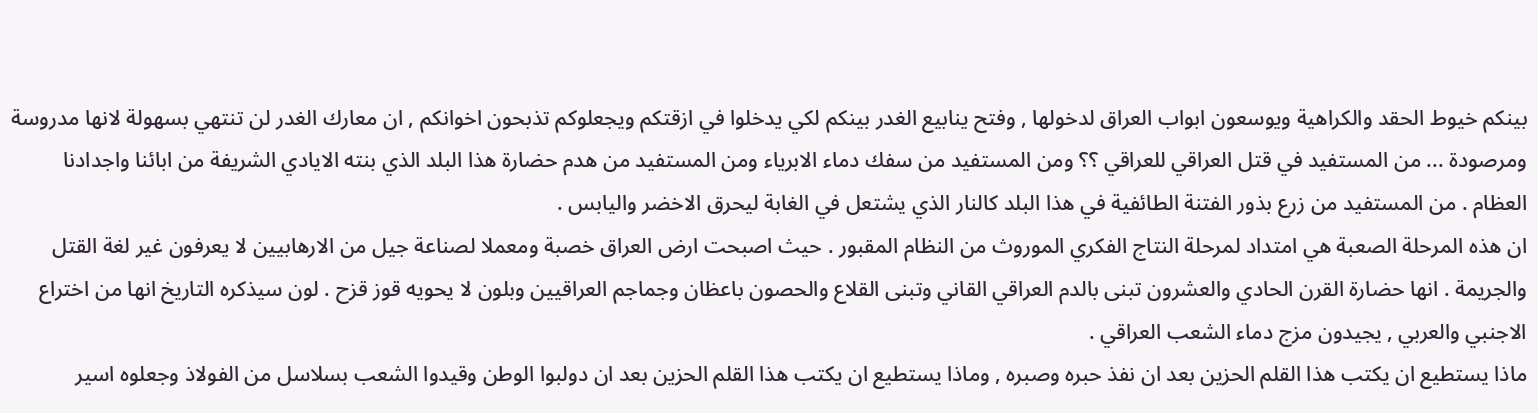بينكم خيوط الحقد والكراهية ويوسعون ابواب العراق لدخولها , وفتح ينابيع الغدر بينكم لكي يدخلوا في ازقتكم ويجعلوكم تذبحون اخوانكم , ان معارك الغدر لن تنتهي بسهولة لانها مدروسة ومرصودة ... من المستفيد في قتل العراقي للعراقي ؟؟ ومن المستفيد من سفك دماء الابرياء ومن المستفيد من هدم حضارة هذا البلد الذي بنته الايادي الشريفة من ابائنا واجدادنا العظام . من المستفيد من زرع بذور الفتنة الطائفية في هذا البلد كالنار الذي يشتعل في الغابة ليحرق الاخضر واليابس .
ان هذه المرحلة الصعبة هي امتداد لمرحلة النتاج الفكري الموروث من النظام المقبور . حيث اصبحت ارض العراق خصبة ومعملا لصناعة جيل من الارهابيين لا يعرفون غير لغة القتل والجريمة . انها حضارة القرن الحادي والعشرون تبنى بالدم العراقي القاني وتبنى القلاع والحصون باعظان وجماجم العراقيين وبلون لا يحويه قوز قزح . لون سيذكره التاريخ انها من اختراع الاجنبي والعربي , يجيدون مزج دماء الشعب العراقي .
ماذا يستطيع ان يكتب هذا القلم الحزين بعد ان نفذ حبره وصبره , وماذا يستطيع ان يكتب هذا القلم الحزين بعد ان دولبوا الوطن وقيدوا الشعب بسلاسل من الفولاذ وجعلوه اسير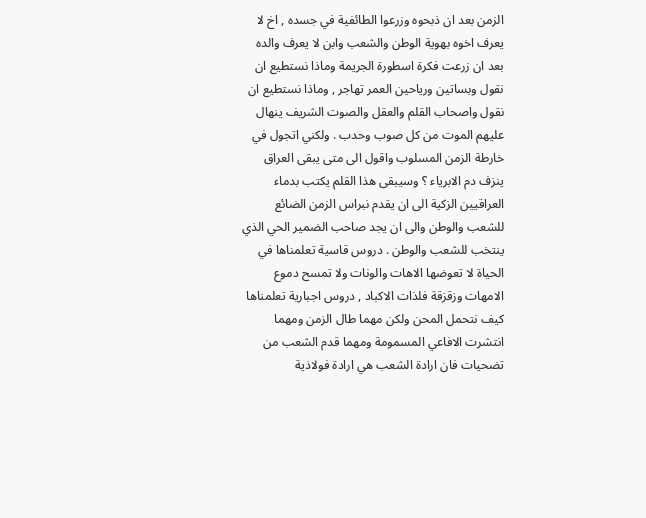الزمن بعد ان ذبحوه وزرعوا الطائفية في جسده , اخ لا يعرف اخوه بهوية الوطن والشعب وابن لا يعرف والده بعد ان زرعت فكرة اسطورة الجريمة وماذا نستطيع ان نقول وبساتين ورياحين العمر تهاجر , وماذا نستطيع ان نقول واصحاب القلم والعقل والصوت الشريف ينهال عليهم الموت من كل صوب وحدب . ولكني اتجول في خارطة الزمن المسلوب واقول الى متى يبقى العراق ينزف دم الابرياء ؟ وسيبقى هذا القلم يكتب بدماء العراقيين الزكية الى ان يقدم نبراس الزمن الضائع للشعب والوطن والى ان يجد صاحب الضمير الحي الذي ينتخب للشعب والوطن . دروس قاسية تعلمناها في الحياة لا تعوضها الاهات والونات ولا تمسح دموع الامهات وزقزقة فلذات الاكباد , دروس اجبارية تعلمناها كيف نتحمل المحن ولكن مهما طال الزمن ومهما انتشرت الافاعي المسمومة ومهما قدم الشعب من تضحيات فان ارادة الشعب هي ارادة فولاذية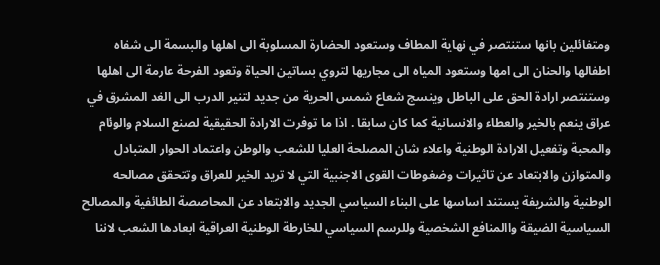ومتفائلين بانها ستنتصر في نهاية المطاف وستعود الحضارة المسلوبة الى اهلها والبسمة الى شفاه اطفالها والحنان الى امها وستعود المياه الى مجاريها لتروي بساتين الحياة وتعود الفرحة عارمة الى اهلها وستنتصر ارادة الحق على الباطل وينسج شعاع شمس الحرية من جديد لتنير الدرب الى الغد المشرق في عراق ينعم بالخير والعطاء والانسانية كما كان سابقا . اذا ما توفرت الارادة الحقيقية لصنع السلام والوئام والمحبة وتفعيل الارادة الوطنية واعلاء شان المصلحة العليا للشعب والوطن واعتماد الحوار المتبادل والمتوازن والابتعاد عن تاثيرات وضغوطات القوى الاجنبية التي لا تريد الخير للعراق وتتحقق مصالحه الوطنية والشريفة يستند اساسها على البناء السياسي الجديد والابتعاد عن المحاصصة الطائفية والمصالح السياسية الضيقة واالمنافع الشخصية وللرسم السياسي للخارطة الوطنية العراقية ابعادها الشعب لاننا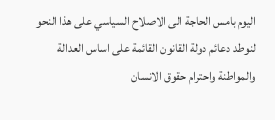اليوم بامس الحاجة الى الاصلاح السياسي على هذا النحو لنوطد دعائم دولة القانون القائمة على اساس العدالة والمواطنة واحترام حقوق الانسان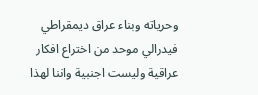وحرياته وبناء عراق ديمقراطي فيدرالي موحد من اختراع افكار عراقية وليست اجنبية واننا لهذا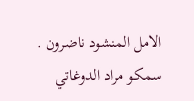الامل المنشود ناضرون .
سمكو مراد الدوغاتي